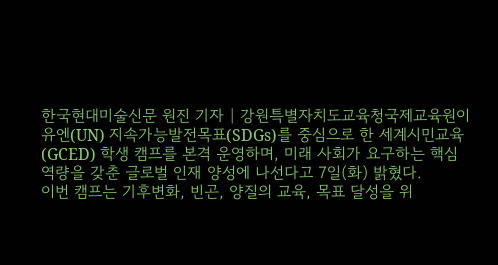한국현대미술신문 원진 기자 | 강원특별자치도교육청국제교육원이 유엔(UN) 지속가능발전목표(SDGs)를 중심으로 한 세계시민교육(GCED) 학생 캠프를 본격 운영하며, 미래 사회가 요구하는 핵심역량을 갖춘 글로벌 인재 양성에 나선다고 7일(화) 밝혔다.
이번 캠프는 기후변화, 빈곤, 양질의 교육, 목표 달성을 위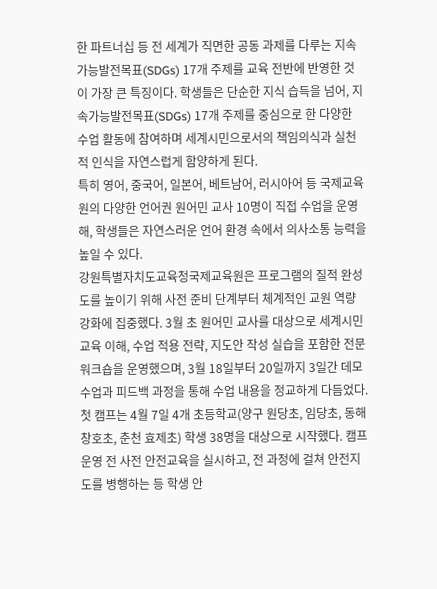한 파트너십 등 전 세계가 직면한 공동 과제를 다루는 지속가능발전목표(SDGs) 17개 주제를 교육 전반에 반영한 것이 가장 큰 특징이다. 학생들은 단순한 지식 습득을 넘어, 지속가능발전목표(SDGs) 17개 주제를 중심으로 한 다양한 수업 활동에 참여하며 세계시민으로서의 책임의식과 실천적 인식을 자연스럽게 함양하게 된다.
특히 영어, 중국어, 일본어, 베트남어, 러시아어 등 국제교육원의 다양한 언어권 원어민 교사 10명이 직접 수업을 운영해, 학생들은 자연스러운 언어 환경 속에서 의사소통 능력을 높일 수 있다.
강원특별자치도교육청국제교육원은 프로그램의 질적 완성도를 높이기 위해 사전 준비 단계부터 체계적인 교원 역량 강화에 집중했다. 3월 초 원어민 교사를 대상으로 세계시민교육 이해, 수업 적용 전략, 지도안 작성 실습을 포함한 전문 워크숍을 운영했으며, 3월 18일부터 20일까지 3일간 데모 수업과 피드백 과정을 통해 수업 내용을 정교하게 다듬었다.
첫 캠프는 4월 7일 4개 초등학교(양구 원당초, 임당초, 동해 창호초, 춘천 효제초) 학생 38명을 대상으로 시작했다. 캠프 운영 전 사전 안전교육을 실시하고, 전 과정에 걸쳐 안전지도를 병행하는 등 학생 안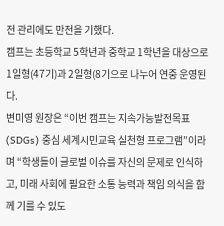전 관리에도 만전을 기했다.
캠프는 초등학교 5학년과 중학교 1학년을 대상으로 1일형(47기)과 2일형(8기으로 나누어 연중 운영된다.
변미영 원장은 “이번 캠프는 지속가능발전목표(SDGs) 중심 세계시민교육 실천형 프로그램”이라며 “학생들이 글로벌 이슈를 자신의 문제로 인식하고, 미래 사회에 필요한 소통 능력과 책임 의식을 함께 기를 수 있도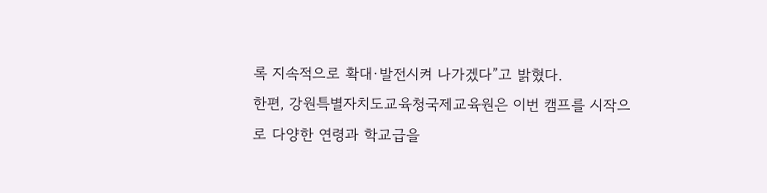록 지속적으로 확대·발전시켜 나가겠다”고 밝혔다.
한편, 강원특별자치도교육청국제교육원은 이번 캠프를 시작으로 다양한 연령과 학교급을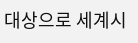대상으로 세계시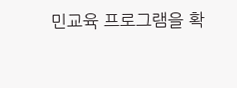민교육 프로그램을 확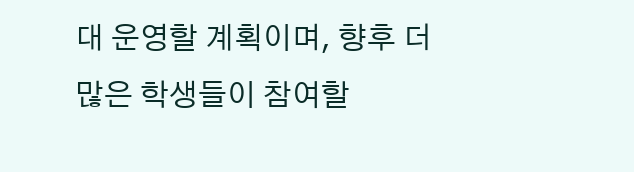대 운영할 계획이며, 향후 더 많은 학생들이 참여할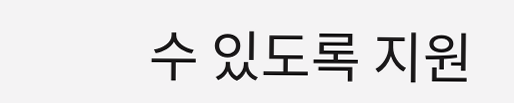수 있도록 지원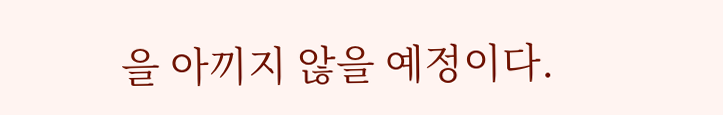을 아끼지 않을 예정이다.